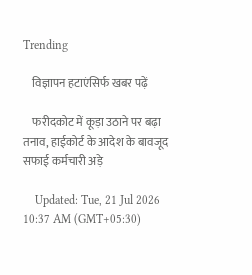Trending

    विज्ञापन हटाएंसिर्फ खबर पढ़ें

    फरीदकोट में कूड़ा उठाने पर बढ़ा तनाव, हाईकोर्ट के आदेश के बावजूद सफाई कर्मचारी अड़े

    Updated: Tue, 21 Jul 2026 10:37 AM (GMT+05:30)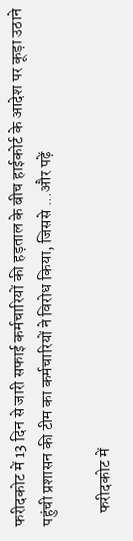फरीदकोट में 13 दिन से जारी सफाई कर्मचारियों की हड़ताल के बीच हाईकोर्ट के आदेश पर कूड़ा उठाने पहुंची प्रशासन की टीम का कर्मचारियों ने विरोध किया, जिससे ...और पढ़ें

    फरीदकोट में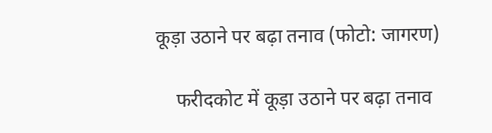कूड़ा उठाने पर बढ़ा तनाव (फोटो: जागरण)

    फरीदकोट में कूड़ा उठाने पर बढ़ा तनाव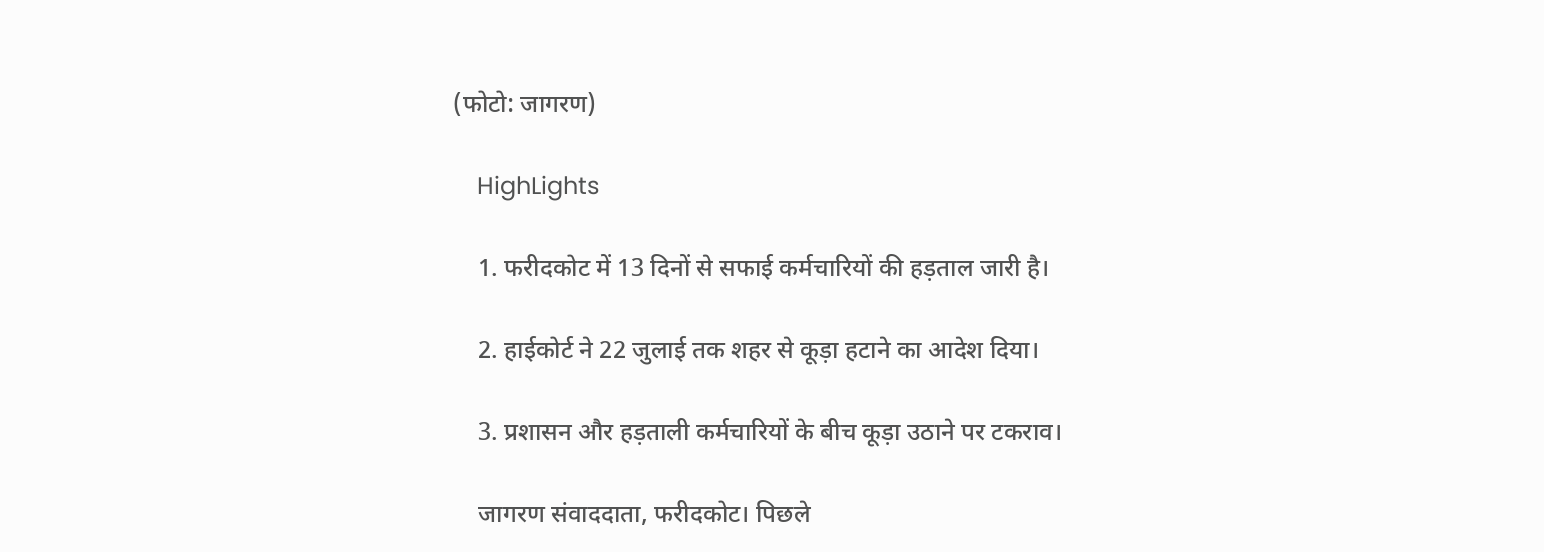(फोटो: जागरण)

    HighLights

    1. फरीदकोट में 13 दिनों से सफाई कर्मचारियों की हड़ताल जारी है।

    2. हाईकोर्ट ने 22 जुलाई तक शहर से कूड़ा हटाने का आदेश दिया।

    3. प्रशासन और हड़ताली कर्मचारियों के बीच कूड़ा उठाने पर टकराव।

    जागरण संवाददाता, फरीदकोट। पिछले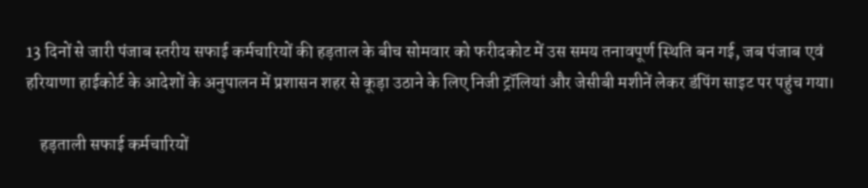13 दिनों से जारी पंजाब स्तरीय सफाई कर्मचारियों की हड़ताल के बीच सोमवार को फरीदकोट में उस समय तनावपूर्ण स्थिति बन गई, जब पंजाब एवं हरियाणा हाईकोर्ट के आदेशों के अनुपालन में प्रशासन शहर से कूड़ा उठाने के लिए निजी ट्रॉलियां और जेसीबी मशीनें लेकर डंपिंग साइट पर पहुंच गया।

    हड़ताली सफाई कर्मचारियों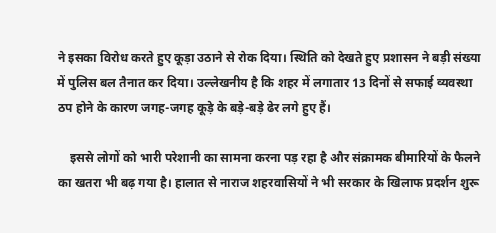ने इसका विरोध करते हुए कूड़ा उठाने से रोक दिया। स्थिति को देखते हुए प्रशासन ने बड़ी संख्या में पुलिस बल तैनात कर दिया। उल्लेखनीय है कि शहर में लगातार 13 दिनों से सफाई व्यवस्था ठप होने के कारण जगह-जगह कूड़े के बड़े-बड़े ढेर लगे हुए हैं।

    इससे लोगों को भारी परेशानी का सामना करना पड़ रहा है और संक्रामक बीमारियों के फैलने का खतरा भी बढ़ गया है। हालात से नाराज शहरवासियों ने भी सरकार के खिलाफ प्रदर्शन शुरू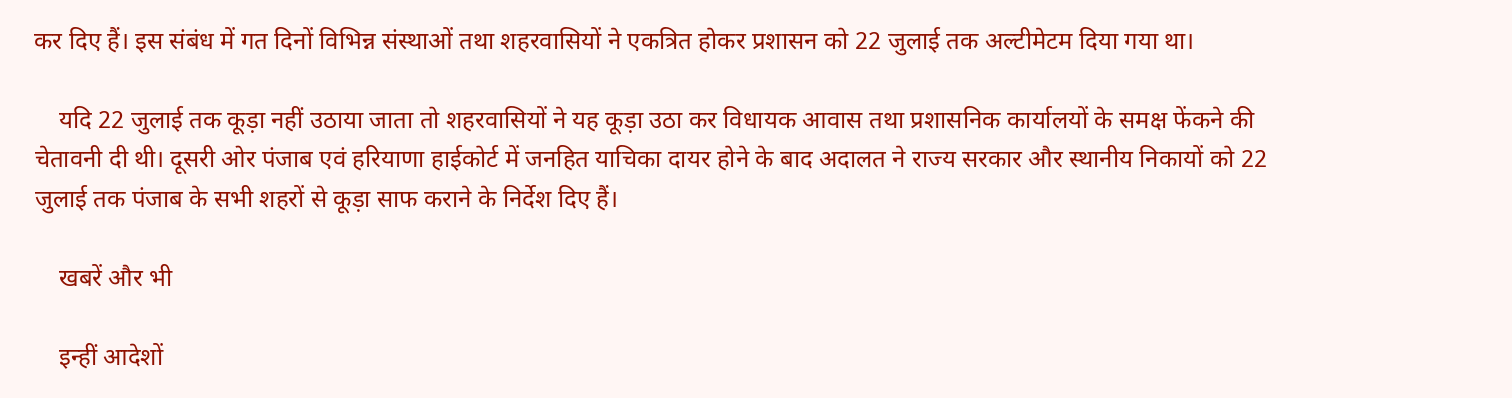कर दिए हैं। इस संबंध में गत दिनों विभिन्न संस्थाओं तथा शहरवासियों ने एकत्रित होकर प्रशासन को 22 जुलाई तक अल्टीमेटम दिया गया था।

    यदि 22 जुलाई तक कूड़ा नहीं उठाया जाता तो शहरवासियों ने यह कूड़ा उठा कर विधायक आवास तथा प्रशासनिक कार्यालयों के समक्ष फेंकने की चेतावनी दी थी। दूसरी ओर पंजाब एवं हरियाणा हाईकोर्ट में जनहित याचिका दायर होने के बाद अदालत ने राज्य सरकार और स्थानीय निकायों को 22 जुलाई तक पंजाब के सभी शहरों से कूड़ा साफ कराने के निर्देश दिए हैं।

    खबरें और भी

    इन्हीं आदेशों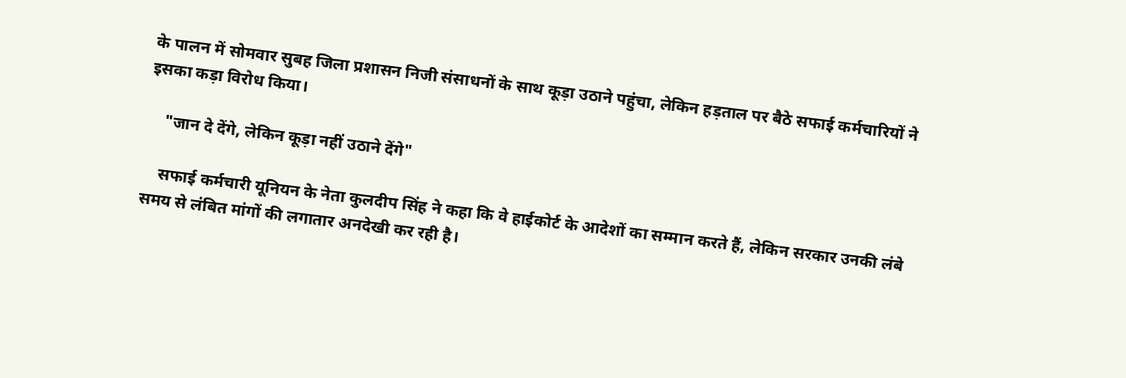के पालन में सोमवार सुबह जिला प्रशासन निजी संसाधनों के साथ कूड़ा उठाने पहुंचा, लेकिन हड़ताल पर बैठे सफाई कर्मचारियों ने इसका कड़ा विरोध किया।

    "जान दे देंगे, लेकिन कूड़ा नहीं उठाने देंगे"

    सफाई कर्मचारी यूनियन के नेता कुलदीप सिंह ने कहा कि वे हाईकोर्ट के आदेशों का सम्मान करते हैं, लेकिन सरकार उनकी लंबे समय से लंबित मांगों की लगातार अनदेखी कर रही है।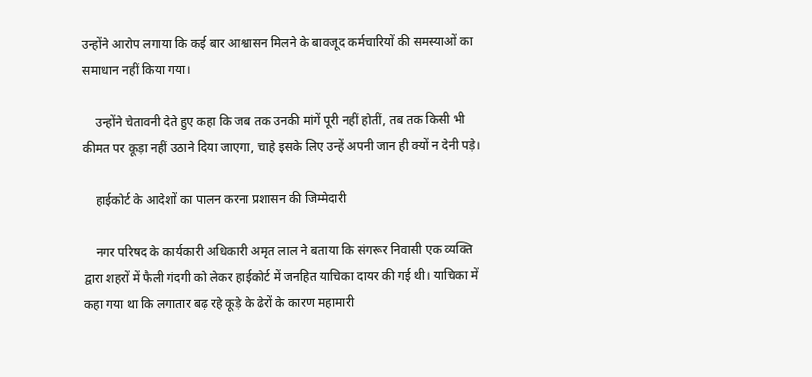उन्होंने आरोप लगाया कि कई बार आश्वासन मिलने के बावजूद कर्मचारियों की समस्याओं का समाधान नहीं किया गया।

    उन्होंने चेतावनी देते हुए कहा कि जब तक उनकी मांगें पूरी नहीं होतीं, तब तक किसी भी कीमत पर कूड़ा नहीं उठाने दिया जाएगा, चाहे इसके लिए उन्हें अपनी जान ही क्यों न देनी पड़े।

    हाईकोर्ट के आदेशों का पालन करना प्रशासन की जिम्मेदारी

    नगर परिषद के कार्यकारी अधिकारी अमृत लाल ने बताया कि संगरूर निवासी एक व्यक्ति द्वारा शहरों में फैली गंदगी को लेकर हाईकोर्ट में जनहित याचिका दायर की गई थी। याचिका में कहा गया था कि लगातार बढ़ रहे कूड़े के ढेरों के कारण महामारी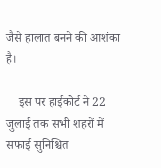जैसे हालात बनने की आशंका है।

    इस पर हाईकोर्ट ने 22 जुलाई तक सभी शहरों में सफाई सुनिश्चित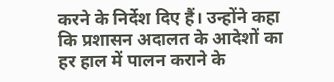करने के निर्देश दिए हैं। उन्होंने कहा कि प्रशासन अदालत के आदेशों का हर हाल में पालन कराने के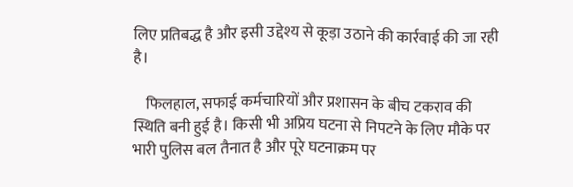लिए प्रतिबद्ध है और इसी उद्देश्य से कूड़ा उठाने की कार्रवाई की जा रही है।

    फिलहाल, सफाई कर्मचारियों और प्रशासन के बीच टकराव की स्थिति बनी हुई है। किसी भी अप्रिय घटना से निपटने के लिए मौके पर भारी पुलिस बल तैनात है और पूरे घटनाक्रम पर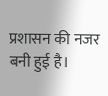प्रशासन की नजर बनी हुई है।